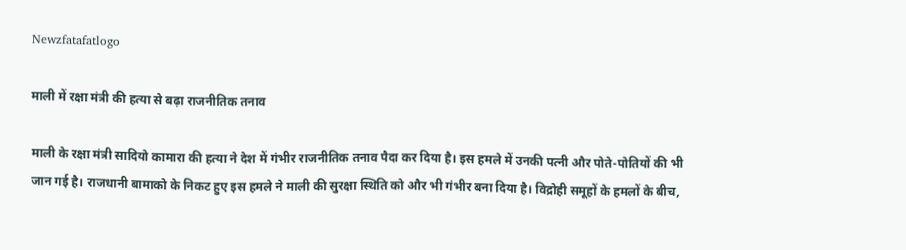Newzfatafatlogo

माली में रक्षा मंत्री की हत्या से बढ़ा राजनीतिक तनाव

माली के रक्षा मंत्री सादियो कामारा की हत्या ने देश में गंभीर राजनीतिक तनाव पैदा कर दिया है। इस हमले में उनकी पत्नी और पोते-पोतियों की भी जान गई है। राजधानी बामाको के निकट हुए इस हमले ने माली की सुरक्षा स्थिति को और भी गंभीर बना दिया है। विद्रोही समूहों के हमलों के बीच,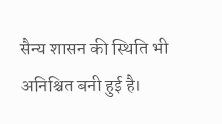सैन्य शासन की स्थिति भी अनिश्चित बनी हुई है।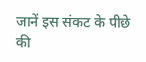जानें इस संकट के पीछे की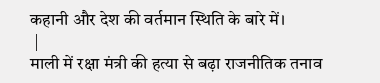कहानी और देश की वर्तमान स्थिति के बारे में।
 |
माली में रक्षा मंत्री की हत्या से बढ़ा राजनीतिक तनाव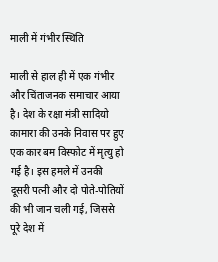माली में गंभीर स्थिति

माली से हाल ही में एक गंभीर और चिंताजनक समाचार आया है। देश के रक्षा मंत्री सादियो कामारा की उनके निवास पर हुए एक कार बम विस्फोट में मृत्यु हो गई है। इस हमले में उनकी दूसरी पत्नी और दो पोते-पोतियों की भी जान चली गई, जिससे पूरे देश में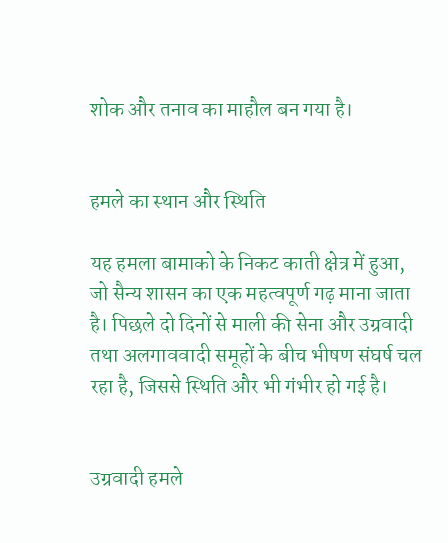शोक और तनाव का माहौल बन गया है।


हमले का स्थान और स्थिति

यह हमला बामाको के निकट काती क्षेत्र में हुआ, जो सैन्य शासन का एक महत्वपूर्ण गढ़ माना जाता है। पिछले दो दिनों से माली की सेना और उग्रवादी तथा अलगाववादी समूहों के बीच भीषण संघर्ष चल रहा है, जिससे स्थिति और भी गंभीर हो गई है।


उग्रवादी हमले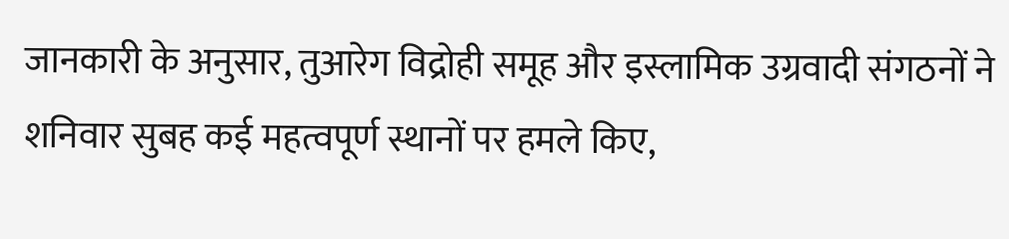जानकारी के अनुसार, तुआरेग विद्रोही समूह और इस्लामिक उग्रवादी संगठनों ने शनिवार सुबह कई महत्वपूर्ण स्थानों पर हमले किए,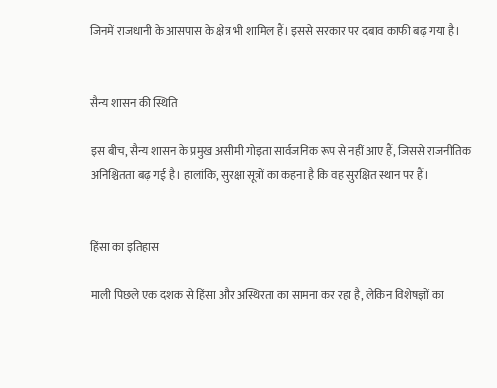जिनमें राजधानी के आसपास के क्षेत्र भी शामिल हैं। इससे सरकार पर दबाव काफी बढ़ गया है।


सैन्य शासन की स्थिति

इस बीच, सैन्य शासन के प्रमुख असीमी गोइता सार्वजनिक रूप से नहीं आए हैं, जिससे राजनीतिक अनिश्चितता बढ़ गई है। हालांकि, सुरक्षा सूत्रों का कहना है कि वह सुरक्षित स्थान पर हैं।


हिंसा का इतिहास

माली पिछले एक दशक से हिंसा और अस्थिरता का सामना कर रहा है, लेकिन विशेषज्ञों का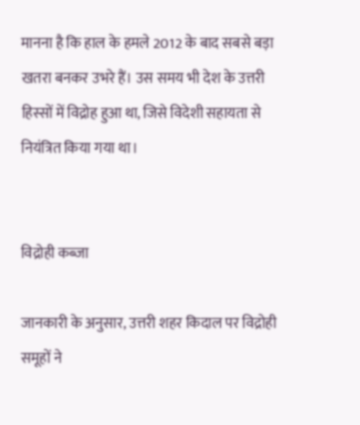मानना है कि हाल के हमले 2012 के बाद सबसे बड़ा खतरा बनकर उभरे हैं। उस समय भी देश के उत्तरी हिस्सों में विद्रोह हुआ था, जिसे विदेशी सहायता से नियंत्रित किया गया था।


विद्रोही कब्जा

जानकारी के अनुसार, उत्तरी शहर किदाल पर विद्रोही समूहों ने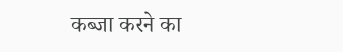कब्जा करने का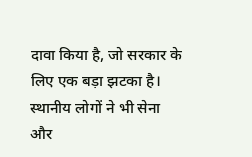दावा किया है, जो सरकार के लिए एक बड़ा झटका है। स्थानीय लोगों ने भी सेना और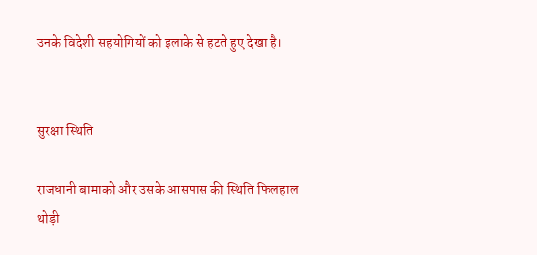उनके विदेशी सहयोगियों को इलाके से हटते हुए देखा है।


सुरक्षा स्थिति

राजधानी बामाको और उसके आसपास की स्थिति फिलहाल थोड़ी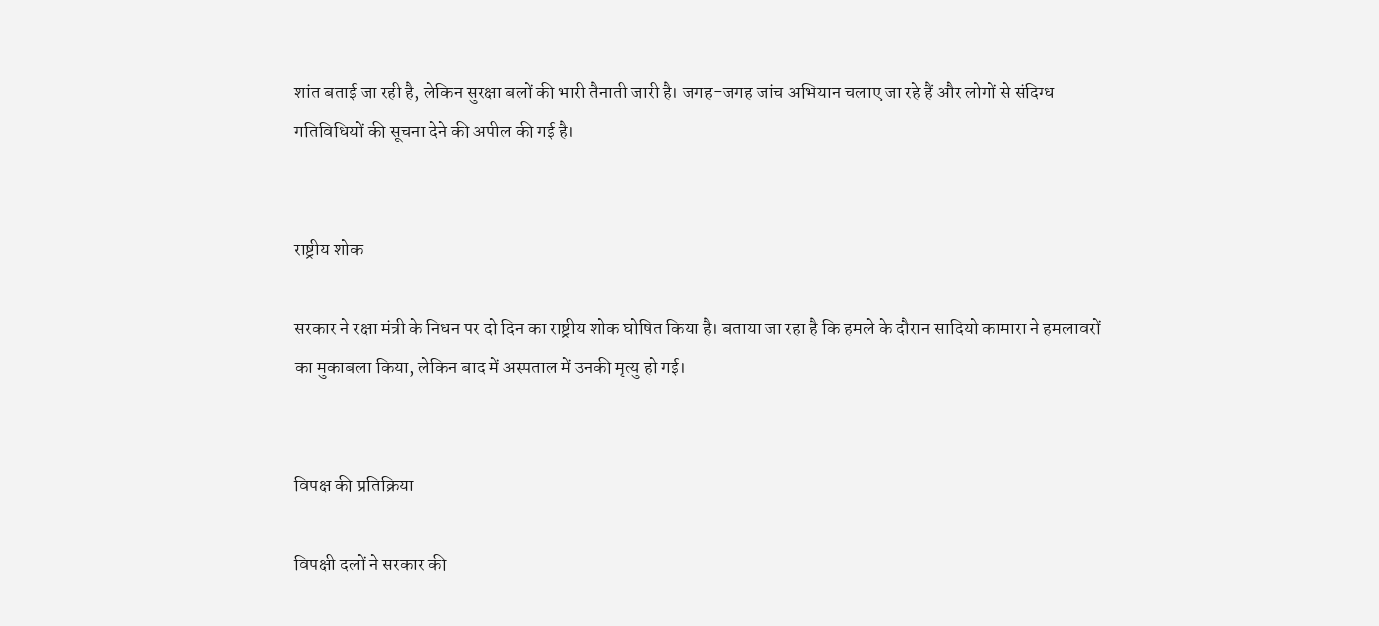शांत बताई जा रही है, लेकिन सुरक्षा बलों की भारी तैनाती जारी है। जगह-जगह जांच अभियान चलाए जा रहे हैं और लोगों से संदिग्ध गतिविधियों की सूचना देने की अपील की गई है।


राष्ट्रीय शोक

सरकार ने रक्षा मंत्री के निधन पर दो दिन का राष्ट्रीय शोक घोषित किया है। बताया जा रहा है कि हमले के दौरान सादियो कामारा ने हमलावरों का मुकाबला किया, लेकिन बाद में अस्पताल में उनकी मृत्यु हो गई।


विपक्ष की प्रतिक्रिया

विपक्षी दलों ने सरकार की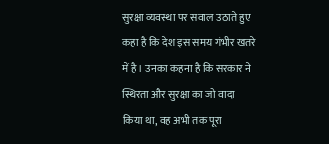सुरक्षा व्यवस्था पर सवाल उठाते हुए कहा है कि देश इस समय गंभीर खतरे में है। उनका कहना है कि सरकार ने स्थिरता और सुरक्षा का जो वादा किया था, वह अभी तक पूरा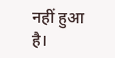नहीं हुआ है।